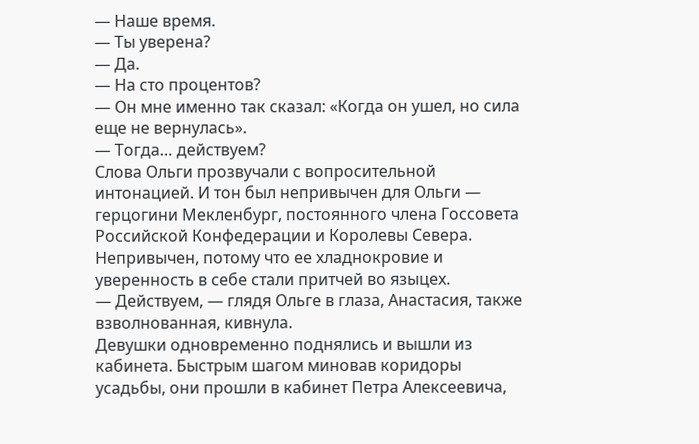— Наше время.
— Ты уверена?
— Да.
— На сто процентов?
— Он мне именно так сказал: «Когда он ушел, но сила еще не вернулась».
— Тогда… действуем?
Слова Ольги прозвучали с вопросительной интонацией. И тон был непривычен для Ольги — герцогини Мекленбург, постоянного члена Госсовета Российской Конфедерации и Королевы Севера. Непривычен, потому что ее хладнокровие и уверенность в себе стали притчей во языцех.
— Действуем, — глядя Ольге в глаза, Анастасия, также взволнованная, кивнула.
Девушки одновременно поднялись и вышли из кабинета. Быстрым шагом миновав коридоры усадьбы, они прошли в кабинет Петра Алексеевича,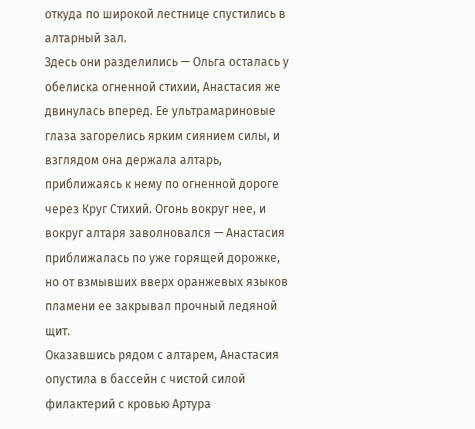откуда по широкой лестнице спустились в алтарный зал.
Здесь они разделились — Ольга осталась у обелиска огненной стихии, Анастасия же двинулась вперед. Ее ультрамариновые глаза загорелись ярким сиянием силы, и взглядом она держала алтарь, приближаясь к нему по огненной дороге через Круг Стихий. Огонь вокруг нее, и вокруг алтаря заволновался — Анастасия приближалась по уже горящей дорожке, но от взмывших вверх оранжевых языков пламени ее закрывал прочный ледяной щит.
Оказавшись рядом с алтарем, Анастасия опустила в бассейн с чистой силой филактерий с кровью Артура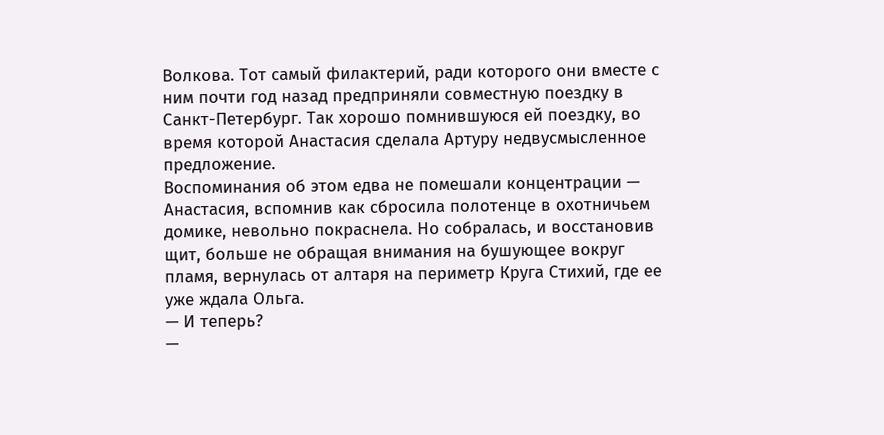Волкова. Тот самый филактерий, ради которого они вместе с ним почти год назад предприняли совместную поездку в Санкт-Петербург. Так хорошо помнившуюся ей поездку, во время которой Анастасия сделала Артуру недвусмысленное предложение.
Воспоминания об этом едва не помешали концентрации — Анастасия, вспомнив как сбросила полотенце в охотничьем домике, невольно покраснела. Но собралась, и восстановив щит, больше не обращая внимания на бушующее вокруг пламя, вернулась от алтаря на периметр Круга Стихий, где ее уже ждала Ольга.
— И теперь?
—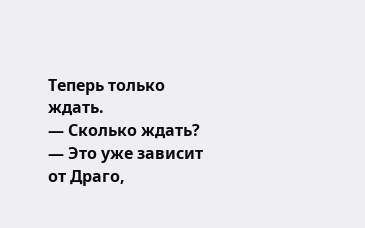Теперь только ждать.
— Сколько ждать?
— Это уже зависит от Драго,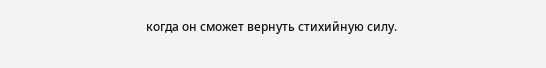когда он сможет вернуть стихийную силу.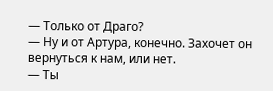— Только от Драго?
— Ну и от Артура, конечно. Захочет он вернуться к нам, или нет.
— Ты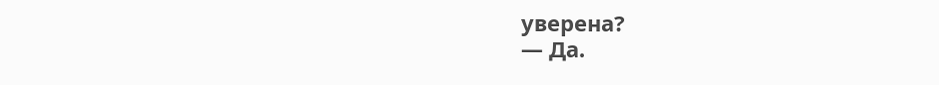уверена?
— Да.